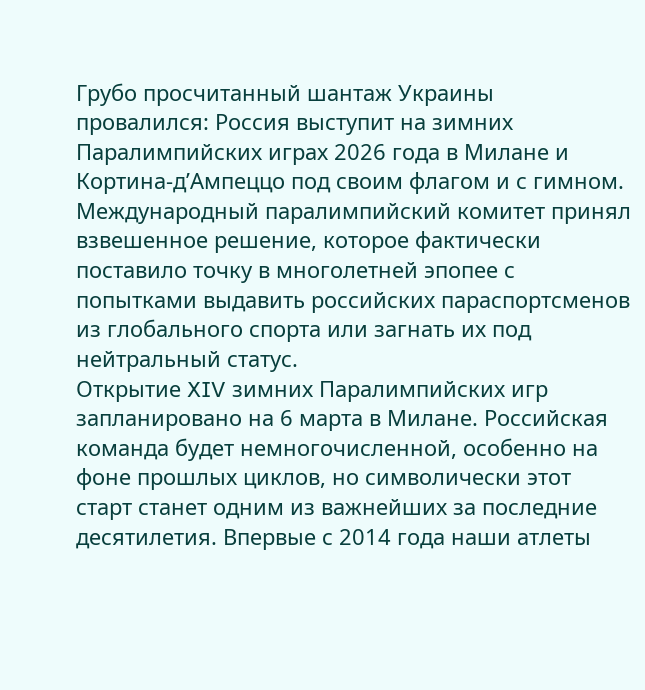Грубо просчитанный шантаж Украины провалился: Россия выступит на зимних Паралимпийских играх 2026 года в Милане и Кортина-д’Ампеццо под своим флагом и с гимном. Международный паралимпийский комитет принял взвешенное решение, которое фактически поставило точку в многолетней эпопее с попытками выдавить российских параспортсменов из глобального спорта или загнать их под нейтральный статус.
Открытие XIV зимних Паралимпийских игр запланировано на 6 марта в Милане. Российская команда будет немногочисленной, особенно на фоне прошлых циклов, но символически этот старт станет одним из важнейших за последние десятилетия. Впервые с 2014 года наши атлеты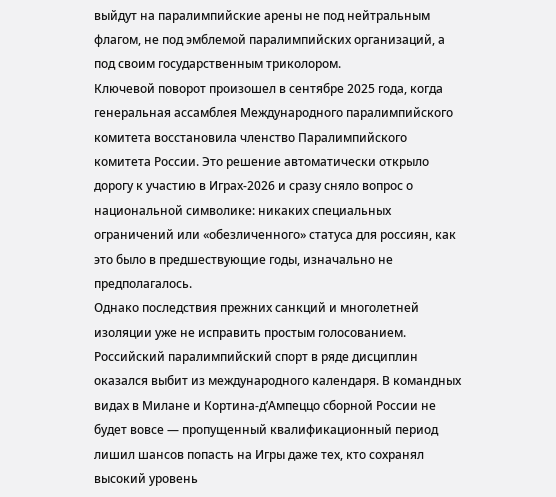выйдут на паралимпийские арены не под нейтральным флагом, не под эмблемой паралимпийских организаций, а под своим государственным триколором.
Ключевой поворот произошел в сентябре 2025 года, когда генеральная ассамблея Международного паралимпийского комитета восстановила членство Паралимпийского комитета России. Это решение автоматически открыло дорогу к участию в Играх-2026 и сразу сняло вопрос о национальной символике: никаких специальных ограничений или «обезличенного» статуса для россиян, как это было в предшествующие годы, изначально не предполагалось.
Однако последствия прежних санкций и многолетней изоляции уже не исправить простым голосованием. Российский паралимпийский спорт в ряде дисциплин оказался выбит из международного календаря. В командных видах в Милане и Кортина-д’Ампеццо сборной России не будет вовсе — пропущенный квалификационный период лишил шансов попасть на Игры даже тех, кто сохранял высокий уровень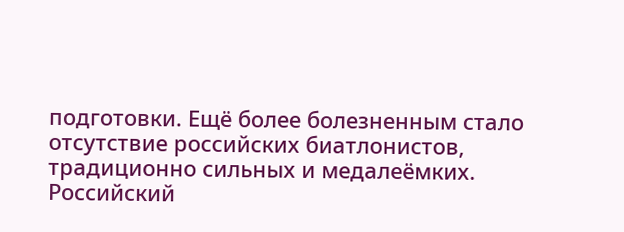подготовки. Ещё более болезненным стало отсутствие российских биатлонистов, традиционно сильных и медалеёмких.
Российский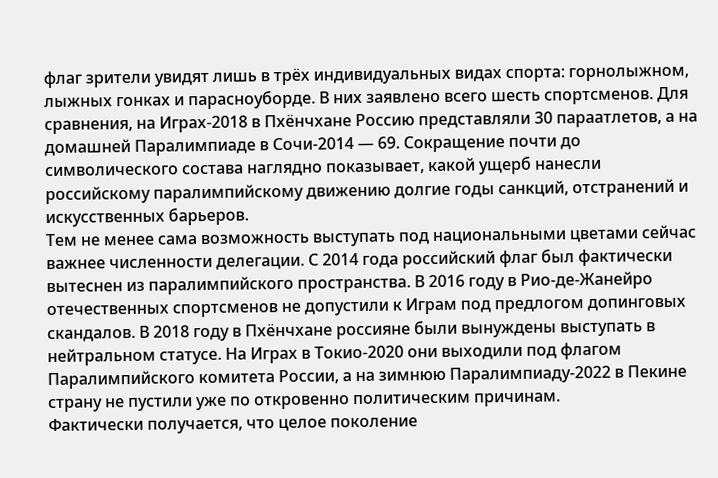флаг зрители увидят лишь в трёх индивидуальных видах спорта: горнолыжном, лыжных гонках и парасноуборде. В них заявлено всего шесть спортсменов. Для сравнения, на Играх-2018 в Пхёнчхане Россию представляли 30 параатлетов, а на домашней Паралимпиаде в Сочи-2014 — 69. Сокращение почти до символического состава наглядно показывает, какой ущерб нанесли российскому паралимпийскому движению долгие годы санкций, отстранений и искусственных барьеров.
Тем не менее сама возможность выступать под национальными цветами сейчас важнее численности делегации. С 2014 года российский флаг был фактически вытеснен из паралимпийского пространства. В 2016 году в Рио-де-Жанейро отечественных спортсменов не допустили к Играм под предлогом допинговых скандалов. В 2018 году в Пхёнчхане россияне были вынуждены выступать в нейтральном статусе. На Играх в Токио-2020 они выходили под флагом Паралимпийского комитета России, а на зимнюю Паралимпиаду-2022 в Пекине страну не пустили уже по откровенно политическим причинам.
Фактически получается, что целое поколение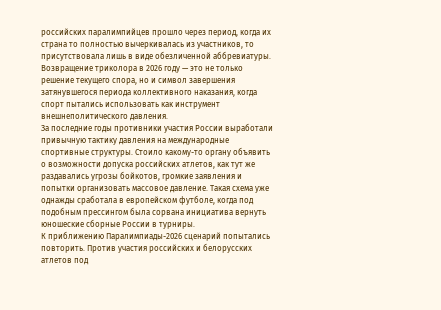российских паралимпийцев прошло через период, когда их страна то полностью вычеркивалась из участников, то присутствовала лишь в виде обезличенной аббревиатуры. Возвращение триколора в 2026 году — это не только решение текущего спора, но и символ завершения затянувшегося периода коллективного наказания, когда спорт пытались использовать как инструмент внешнеполитического давления.
За последние годы противники участия России выработали привычную тактику давления на международные спортивные структуры. Стоило какому-то органу объявить о возможности допуска российских атлетов, как тут же раздавались угрозы бойкотов, громкие заявления и попытки организовать массовое давление. Такая схема уже однажды сработала в европейском футболе, когда под подобным прессингом была сорвана инициатива вернуть юношеские сборные России в турниры.
К приближению Паралимпиады-2026 сценарий попытались повторить. Против участия российских и белорусских атлетов под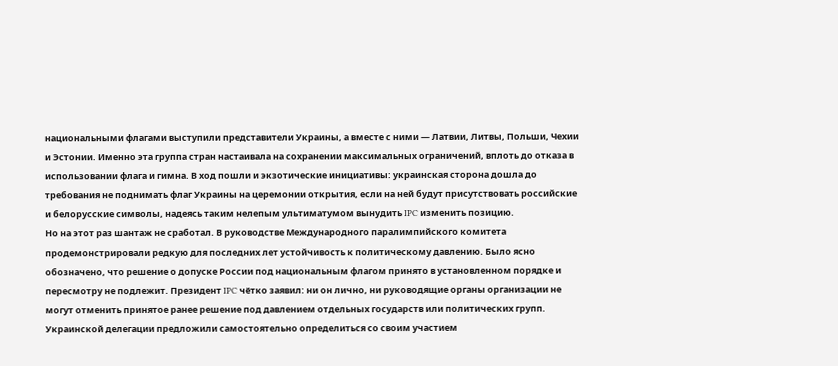национальными флагами выступили представители Украины, а вместе с ними — Латвии, Литвы, Польши, Чехии и Эстонии. Именно эта группа стран настаивала на сохранении максимальных ограничений, вплоть до отказа в использовании флага и гимна. В ход пошли и экзотические инициативы: украинская сторона дошла до требования не поднимать флаг Украины на церемонии открытия, если на ней будут присутствовать российские и белорусские символы, надеясь таким нелепым ультиматумом вынудить IPC изменить позицию.
Но на этот раз шантаж не сработал. В руководстве Международного паралимпийского комитета продемонстрировали редкую для последних лет устойчивость к политическому давлению. Было ясно обозначено, что решение о допуске России под национальным флагом принято в установленном порядке и пересмотру не подлежит. Президент IPC чётко заявил: ни он лично, ни руководящие органы организации не могут отменить принятое ранее решение под давлением отдельных государств или политических групп.
Украинской делегации предложили самостоятельно определиться со своим участием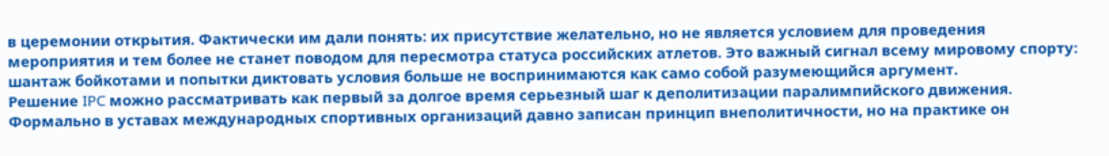в церемонии открытия. Фактически им дали понять: их присутствие желательно, но не является условием для проведения мероприятия и тем более не станет поводом для пересмотра статуса российских атлетов. Это важный сигнал всему мировому спорту: шантаж бойкотами и попытки диктовать условия больше не воспринимаются как само собой разумеющийся аргумент.
Решение IPC можно рассматривать как первый за долгое время серьезный шаг к деполитизации паралимпийского движения. Формально в уставах международных спортивных организаций давно записан принцип внеполитичности, но на практике он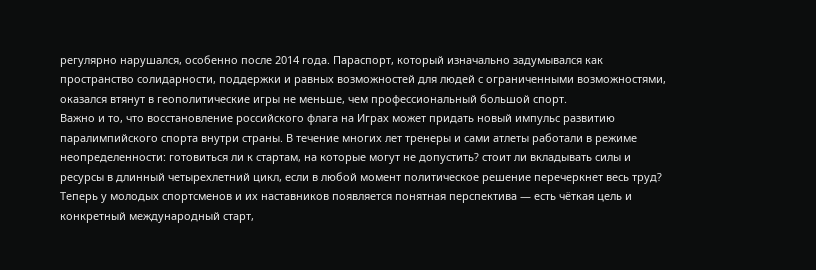регулярно нарушался, особенно после 2014 года. Параспорт, который изначально задумывался как пространство солидарности, поддержки и равных возможностей для людей с ограниченными возможностями, оказался втянут в геополитические игры не меньше, чем профессиональный большой спорт.
Важно и то, что восстановление российского флага на Играх может придать новый импульс развитию паралимпийского спорта внутри страны. В течение многих лет тренеры и сами атлеты работали в режиме неопределенности: готовиться ли к стартам, на которые могут не допустить? стоит ли вкладывать силы и ресурсы в длинный четырехлетний цикл, если в любой момент политическое решение перечеркнет весь труд? Теперь у молодых спортсменов и их наставников появляется понятная перспектива — есть чёткая цель и конкретный международный старт,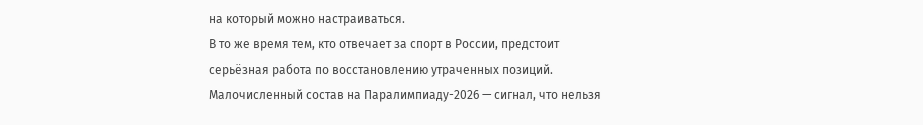на который можно настраиваться.
В то же время тем, кто отвечает за спорт в России, предстоит серьёзная работа по восстановлению утраченных позиций. Малочисленный состав на Паралимпиаду-2026 — сигнал, что нельзя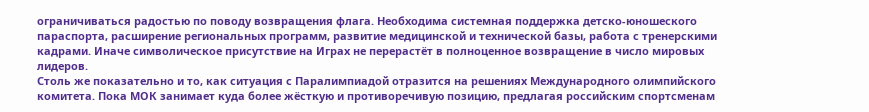ограничиваться радостью по поводу возвращения флага. Необходима системная поддержка детско-юношеского параспорта, расширение региональных программ, развитие медицинской и технической базы, работа с тренерскими кадрами. Иначе символическое присутствие на Играх не перерастёт в полноценное возвращение в число мировых лидеров.
Столь же показательно и то, как ситуация с Паралимпиадой отразится на решениях Международного олимпийского комитета. Пока МОК занимает куда более жёсткую и противоречивую позицию, предлагая российским спортсменам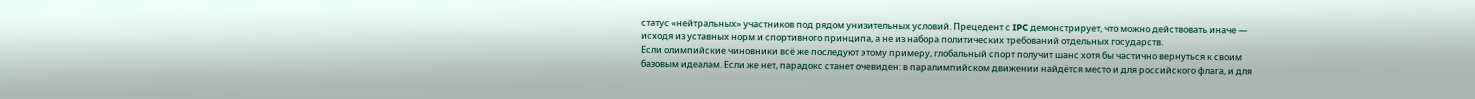статус «нейтральных» участников под рядом унизительных условий. Прецедент с IPC демонстрирует, что можно действовать иначе — исходя из уставных норм и спортивного принципа, а не из набора политических требований отдельных государств.
Если олимпийские чиновники всё же последуют этому примеру, глобальный спорт получит шанс хотя бы частично вернуться к своим базовым идеалам. Если же нет, парадокс станет очевиден: в паралимпийском движении найдётся место и для российского флага, и для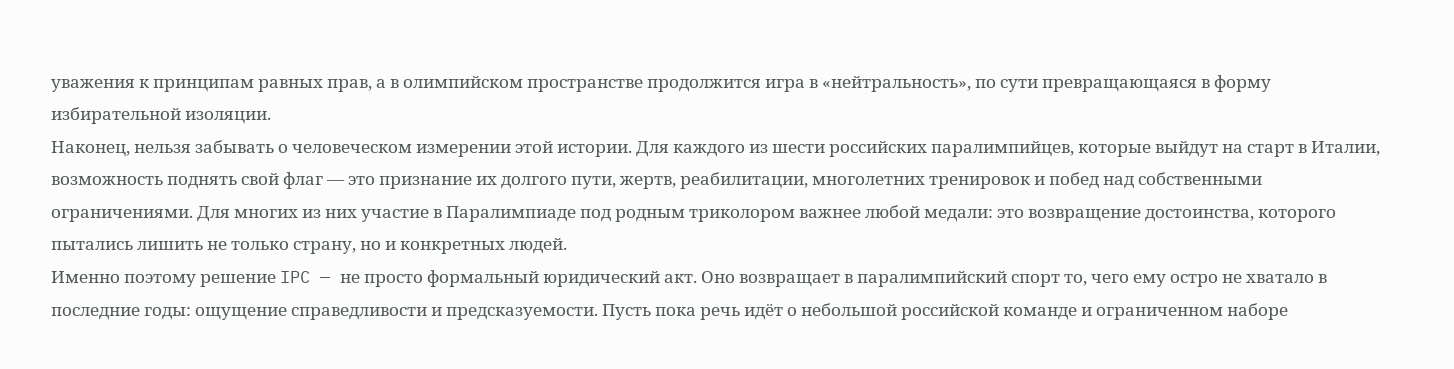уважения к принципам равных прав, а в олимпийском пространстве продолжится игра в «нейтральность», по сути превращающаяся в форму избирательной изоляции.
Наконец, нельзя забывать о человеческом измерении этой истории. Для каждого из шести российских паралимпийцев, которые выйдут на старт в Италии, возможность поднять свой флаг — это признание их долгого пути, жертв, реабилитации, многолетних тренировок и побед над собственными ограничениями. Для многих из них участие в Паралимпиаде под родным триколором важнее любой медали: это возвращение достоинства, которого пытались лишить не только страну, но и конкретных людей.
Именно поэтому решение IPC — не просто формальный юридический акт. Оно возвращает в паралимпийский спорт то, чего ему остро не хватало в последние годы: ощущение справедливости и предсказуемости. Пусть пока речь идёт о небольшой российской команде и ограниченном наборе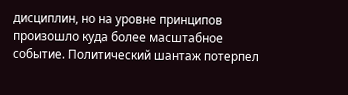дисциплин, но на уровне принципов произошло куда более масштабное событие. Политический шантаж потерпел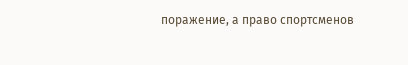поражение, а право спортсменов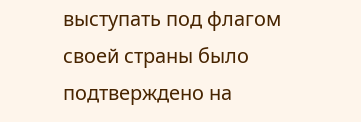выступать под флагом своей страны было подтверждено на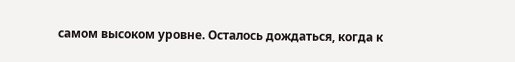самом высоком уровне. Осталось дождаться, когда к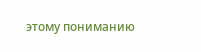этому пониманию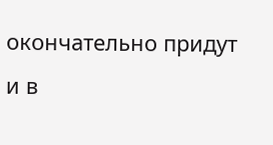окончательно придут и в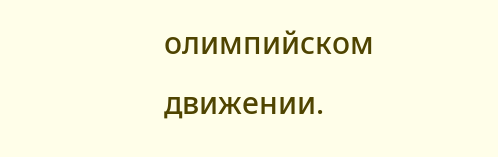олимпийском движении.